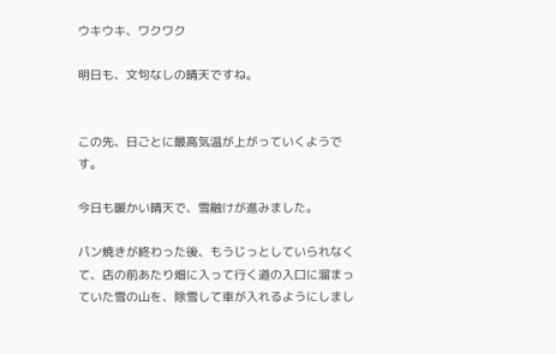ウキウキ、ワクワク

明日も、文句なしの晴天ですね。


この先、日ごとに最高気温が上がっていくようです。

今日も暖かい晴天で、雪融けが進みました。

パン焼きが終わった後、もうじっとしていられなくて、店の前あたり畑に入って行く道の入口に溜まっていた雪の山を、除雪して車が入れるようにしまし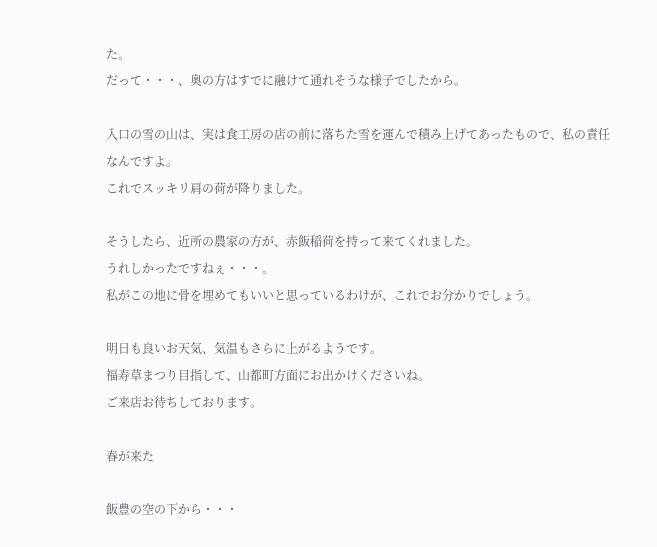た。
だって・・・、奥の方はすでに融けて通れそうな様子でしたから。

入口の雪の山は、実は食工房の店の前に落ちた雪を運んで積み上げてあったもので、私の責任なんですよ。
これでスッキリ肩の荷が降りました。

そうしたら、近所の農家の方が、赤飯稲荷を持って来てくれました。
うれしかったですねぇ・・・。
私がこの地に骨を埋めてもいいと思っているわけが、これでお分かりでしょう。

明日も良いお天気、気温もさらに上がるようです。
福寿草まつり目指して、山都町方面にお出かけくださいね。
ご来店お待ちしております。

春が来た

飯豊の空の下から・・・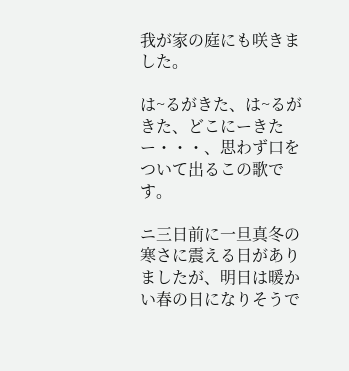我が家の庭にも咲きました。

は~るがきた、は~るがきた、どこにーきたー・・・、思わず口をついて出るこの歌です。

ニ三日前に一旦真冬の寒さに震える日がありましたが、明日は暖かい春の日になりそうで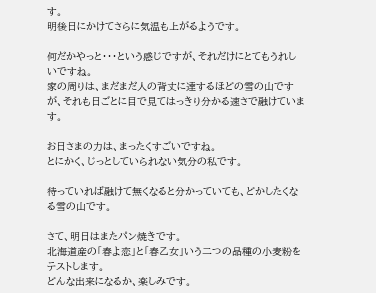す。
明後日にかけてさらに気温も上がるようです。

何だかやっと・・・という感じですが、それだけにとてもうれしいですね。
家の周りは、まだまだ人の背丈に達するほどの雪の山ですが、それも日ごとに目で見てはっきり分かる速さで融けています。

お日さまの力は、まったくすごいですね。
とにかく、じっとしていられない気分の私です。

待っていれば融けて無くなると分かっていても、どかしたくなる雪の山です。

さて、明日はまたパン焼きです。
北海道産の「春よ恋」と「春乙女」いう二つの品種の小麦粉をテストします。
どんな出来になるか、楽しみです。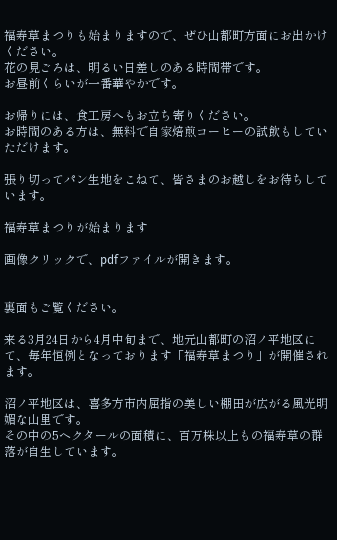福寿草まつりも始まりますので、ぜひ山都町方面にお出かけください。
花の見ごろは、明るい日差しのある時間帯です。
お昼前くらいが一番華やかです。

お帰りには、食工房へもお立ち寄りください。
お時間のある方は、無料で自家焙煎コーヒーの試飲もしていただけます。

張り切ってパン生地をこねて、皆さまのお越しをお待ちしています。

福寿草まつりが始まります

画像クリックで、pdfファイルが開きます。


裏面もご覧ください。

来る3月24日から4月中旬まで、地元山都町の沼ノ平地区にて、毎年恒例となっております「福寿草まつり」が開催されます。

沼ノ平地区は、喜多方市内屈指の美しい棚田が広がる風光明媚な山里です。
その中の5ヘクタールの面積に、百万株以上もの福寿草の群落が自生しています。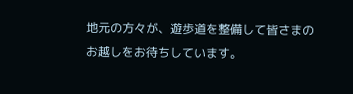地元の方々が、遊歩道を整備して皆さまのお越しをお待ちしています。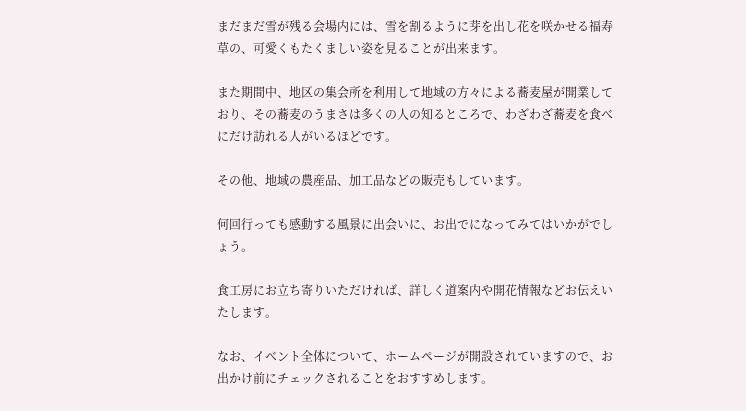まだまだ雪が残る会場内には、雪を割るように芽を出し花を咲かせる福寿草の、可愛くもたくましい姿を見ることが出来ます。

また期間中、地区の集会所を利用して地域の方々による蕎麦屋が開業しており、その蕎麦のうまさは多くの人の知るところで、わざわざ蕎麦を食べにだけ訪れる人がいるほどです。

その他、地域の農産品、加工品などの販売もしています。

何回行っても感動する風景に出会いに、お出でになってみてはいかがでしょう。

食工房にお立ち寄りいただければ、詳しく道案内や開花情報などお伝えいたします。

なお、イベント全体について、ホームページが開設されていますので、お出かけ前にチェックされることをおすすめします。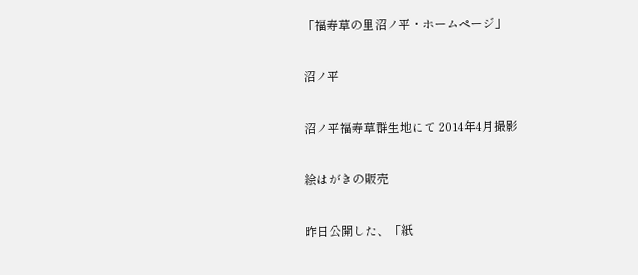「福寿草の里沼ノ平・ホームページ」

沼ノ平

沼ノ平福寿草群生地にて 2014年4月撮影

絵はがきの販売

昨日公開した、「紙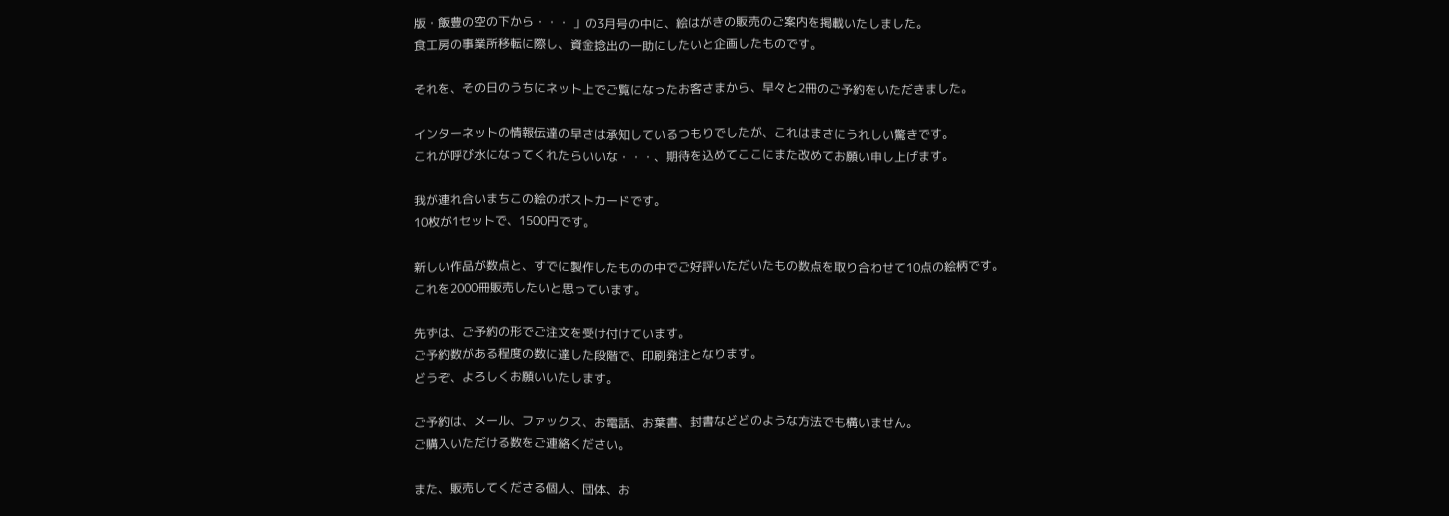版・飯豊の空の下から・・・ 」の3月号の中に、絵はがきの販売のご案内を掲載いたしました。
食工房の事業所移転に際し、資金捻出の一助にしたいと企画したものです。

それを、その日のうちにネット上でご覧になったお客さまから、早々と2冊のご予約をいただきました。

インターネットの情報伝達の早さは承知しているつもりでしたが、これはまさにうれしい驚きです。
これが呼び水になってくれたらいいな・・・、期待を込めてここにまた改めてお願い申し上げます。

我が連れ合いまちこの絵のポストカードです。
10枚が1セットで、1500円です。

新しい作品が数点と、すでに製作したものの中でご好評いただいたもの数点を取り合わせて10点の絵柄です。
これを2000冊販売したいと思っています。

先ずは、ご予約の形でご注文を受け付けています。
ご予約数がある程度の数に達した段階で、印刷発注となります。
どうぞ、よろしくお願いいたします。

ご予約は、メール、ファックス、お電話、お葉書、封書などどのような方法でも構いません。
ご購入いただける数をご連絡ください。

また、販売してくださる個人、団体、お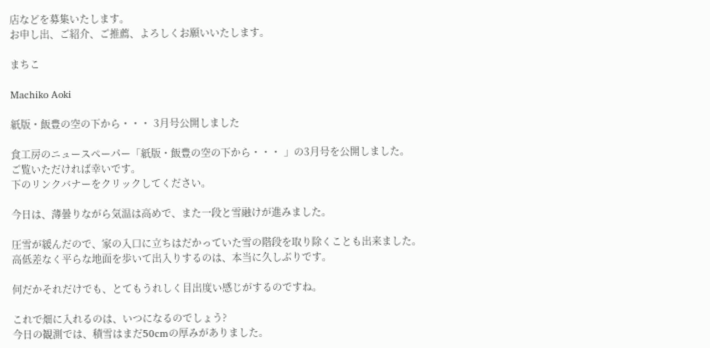店などを募集いたします。
お申し出、ご紹介、ご推薦、よろしくお願いいたします。

まちこ

Machiko Aoki

紙版・飯豊の空の下から・・・ 3月号公開しました

食工房のニュースペーパー「紙版・飯豊の空の下から・・・ 」の3月号を公開しました。
ご覧いただければ幸いです。
下のリンクバナーをクリックしてください。

今日は、薄曇りながら気温は高めで、また一段と雪融けが進みました。

圧雪が緩んだので、家の入口に立ちはだかっていた雪の階段を取り除くことも出来ました。
高低差なく平らな地面を歩いて出入りするのは、本当に久しぶりです。

何だかそれだけでも、とてもうれしく目出度い感じがするのですね。

これで畑に入れるのは、いつになるのでしょう?
今日の観測では、積雪はまだ50cmの厚みがありました。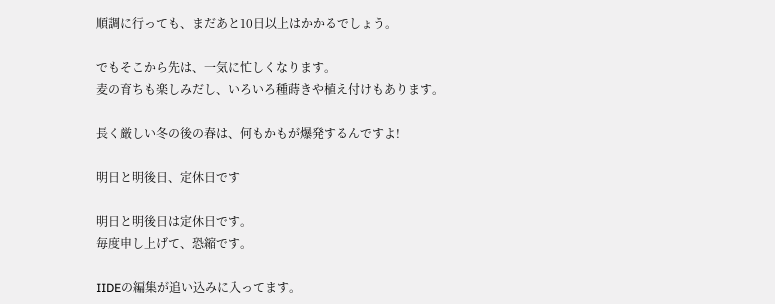順調に行っても、まだあと10日以上はかかるでしょう。

でもそこから先は、一気に忙しくなります。
麦の育ちも楽しみだし、いろいろ種蒔きや植え付けもあります。

長く厳しい冬の後の春は、何もかもが爆発するんですよ!

明日と明後日、定休日です

明日と明後日は定休日です。
毎度申し上げて、恐縮です。

IIDEの編集が追い込みに入ってます。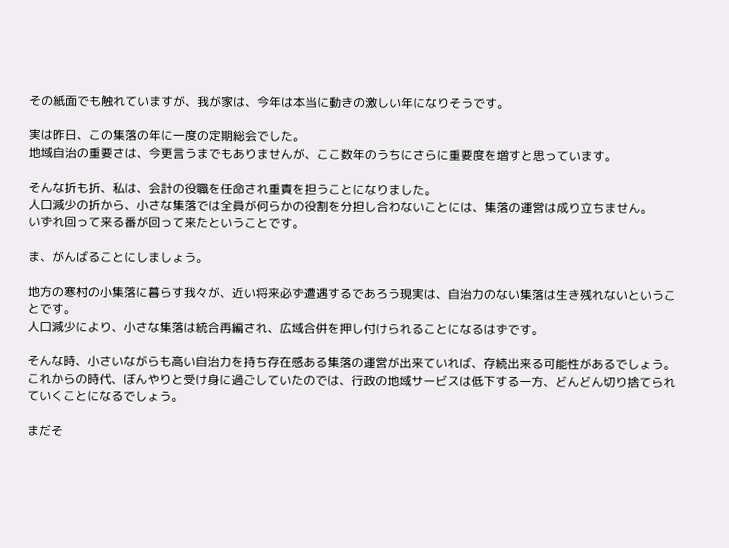その紙面でも触れていますが、我が家は、今年は本当に動きの激しい年になりそうです。

実は昨日、この集落の年に一度の定期総会でした。
地域自治の重要さは、今更言うまでもありませんが、ここ数年のうちにさらに重要度を増すと思っています。

そんな折も折、私は、会計の役職を任命され重責を担うことになりました。
人口減少の折から、小さな集落では全員が何らかの役割を分担し合わないことには、集落の運営は成り立ちません。
いずれ回って来る番が回って来たということです。

ま、がんばることにしましょう。

地方の寒村の小集落に暮らす我々が、近い将来必ず遭遇するであろう現実は、自治力のない集落は生き残れないということです。
人口減少により、小さな集落は統合再編され、広域合併を押し付けられることになるはずです。

そんな時、小さいながらも高い自治力を持ち存在感ある集落の運営が出来ていれば、存続出来る可能性があるでしょう。
これからの時代、ぼんやりと受け身に過ごしていたのでは、行政の地域サービスは低下する一方、どんどん切り捨てられていくことになるでしょう。

まだそ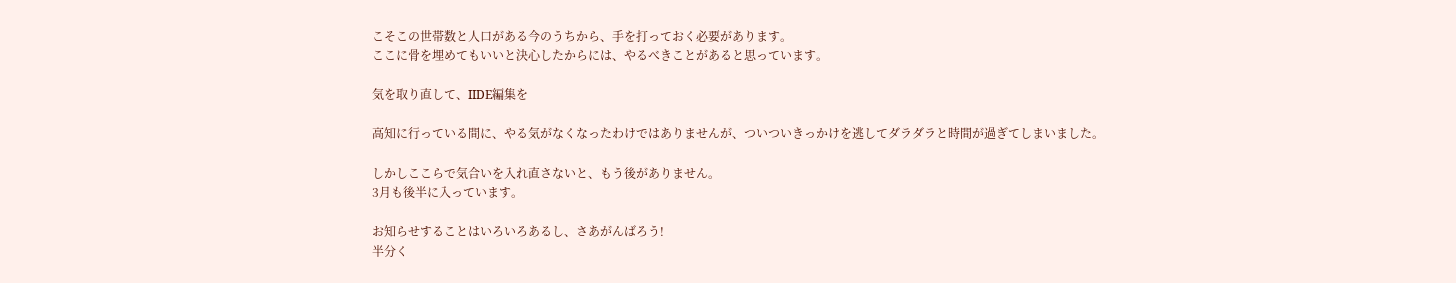こそこの世帯数と人口がある今のうちから、手を打っておく必要があります。
ここに骨を埋めてもいいと決心したからには、やるべきことがあると思っています。

気を取り直して、IIDE編集を

高知に行っている間に、やる気がなくなったわけではありませんが、ついついきっかけを逃してダラダラと時間が過ぎてしまいました。

しかしここらで気合いを入れ直さないと、もう後がありません。
3月も後半に入っています。

お知らせすることはいろいろあるし、さあがんばろう!
半分く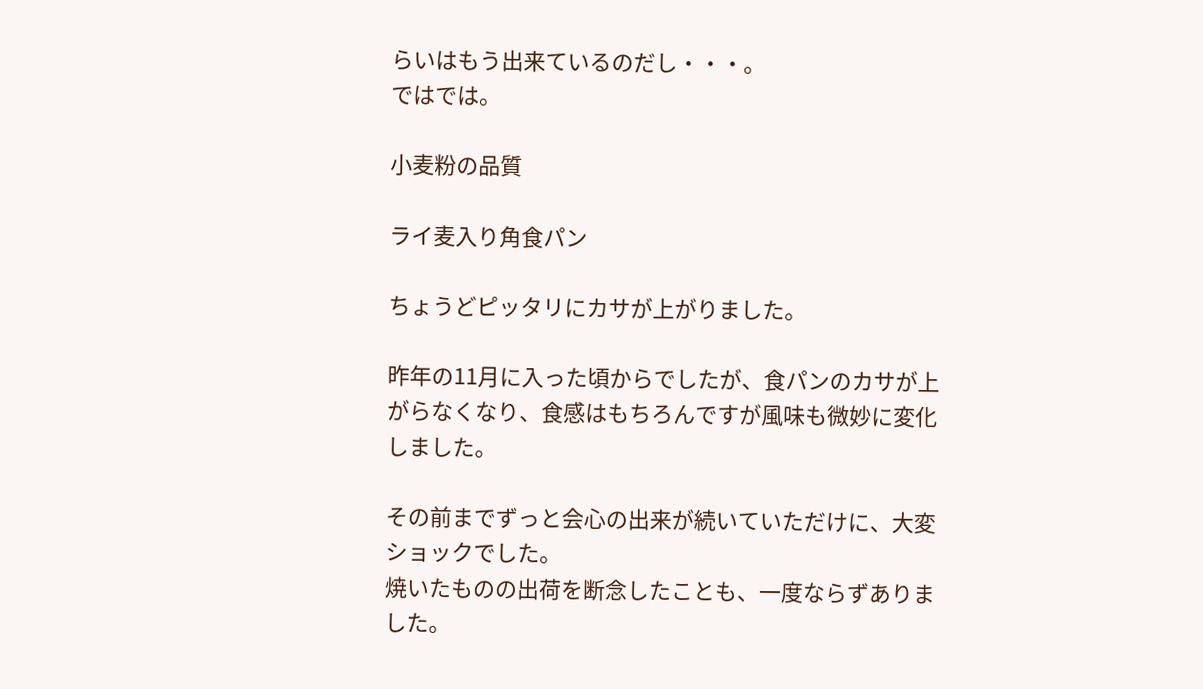らいはもう出来ているのだし・・・。
ではでは。

小麦粉の品質

ライ麦入り角食パン

ちょうどピッタリにカサが上がりました。

昨年の11月に入った頃からでしたが、食パンのカサが上がらなくなり、食感はもちろんですが風味も微妙に変化しました。

その前までずっと会心の出来が続いていただけに、大変ショックでした。
焼いたものの出荷を断念したことも、一度ならずありました。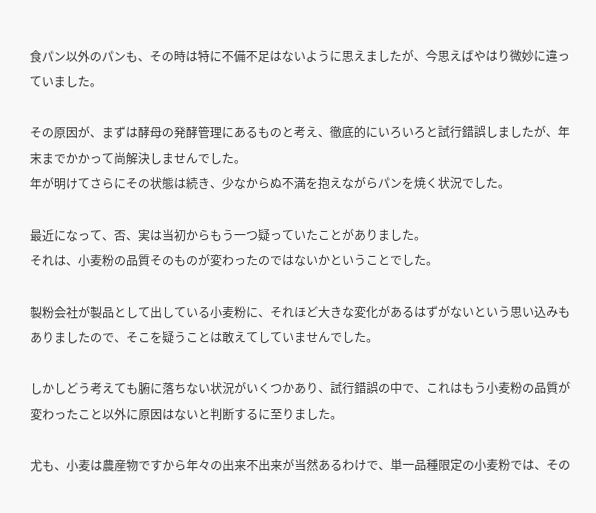食パン以外のパンも、その時は特に不備不足はないように思えましたが、今思えばやはり微妙に違っていました。

その原因が、まずは酵母の発酵管理にあるものと考え、徹底的にいろいろと試行錯誤しましたが、年末までかかって尚解決しませんでした。
年が明けてさらにその状態は続き、少なからぬ不満を抱えながらパンを焼く状況でした。

最近になって、否、実は当初からもう一つ疑っていたことがありました。
それは、小麦粉の品質そのものが変わったのではないかということでした。

製粉会社が製品として出している小麦粉に、それほど大きな変化があるはずがないという思い込みもありましたので、そこを疑うことは敢えてしていませんでした。

しかしどう考えても腑に落ちない状況がいくつかあり、試行錯誤の中で、これはもう小麦粉の品質が変わったこと以外に原因はないと判断するに至りました。

尤も、小麦は農産物ですから年々の出来不出来が当然あるわけで、単一品種限定の小麦粉では、その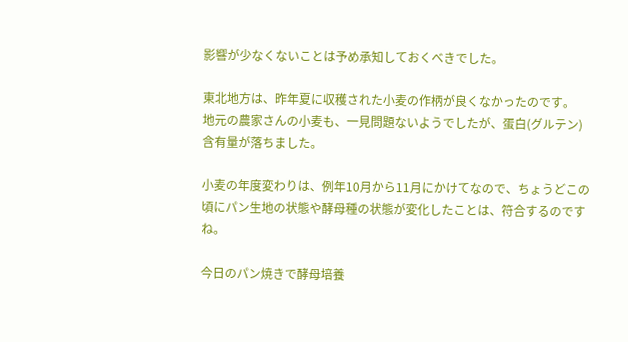影響が少なくないことは予め承知しておくべきでした。

東北地方は、昨年夏に収穫された小麦の作柄が良くなかったのです。
地元の農家さんの小麦も、一見問題ないようでしたが、蛋白(グルテン)含有量が落ちました。

小麦の年度変わりは、例年10月から11月にかけてなので、ちょうどこの頃にパン生地の状態や酵母種の状態が変化したことは、符合するのですね。

今日のパン焼きで酵母培養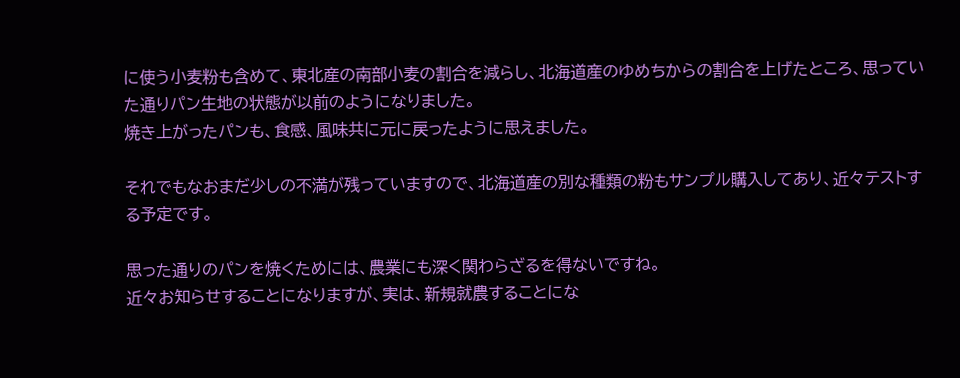に使う小麦粉も含めて、東北産の南部小麦の割合を減らし、北海道産のゆめちからの割合を上げたところ、思っていた通りパン生地の状態が以前のようになりました。
焼き上がったパンも、食感、風味共に元に戻ったように思えました。

それでもなおまだ少しの不満が残っていますので、北海道産の別な種類の粉もサンプル購入してあり、近々テストする予定です。

思った通りのパンを焼くためには、農業にも深く関わらざるを得ないですね。
近々お知らせすることになりますが、実は、新規就農することにな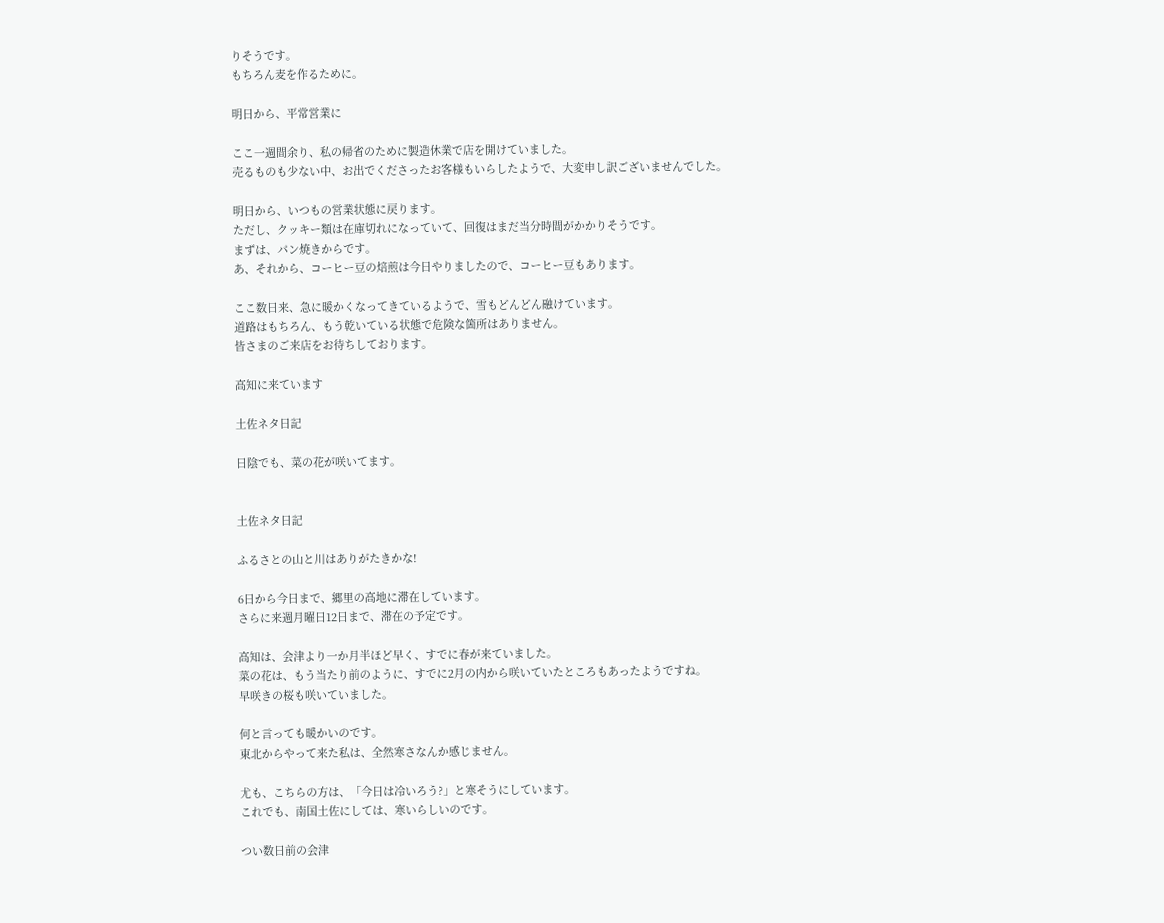りそうです。
もちろん麦を作るために。

明日から、平常営業に

ここ一週間余り、私の帰省のために製造休業で店を開けていました。
売るものも少ない中、お出でくださったお客様もいらしたようで、大変申し訳ございませんでした。

明日から、いつもの営業状態に戻ります。
ただし、クッキー類は在庫切れになっていて、回復はまだ当分時間がかかりそうです。
まずは、パン焼きからです。
あ、それから、コーヒー豆の焙煎は今日やりましたので、コーヒー豆もあります。

ここ数日来、急に暖かくなってきているようで、雪もどんどん融けています。
道路はもちろん、もう乾いている状態で危険な箇所はありません。
皆さまのご来店をお待ちしております。

高知に来ています

土佐ネタ日記

日陰でも、菜の花が咲いてます。


土佐ネタ日記

ふるさとの山と川はありがたきかな!

6日から今日まで、郷里の高地に滞在しています。
さらに来週月曜日12日まで、滞在の予定です。

高知は、会津より一か月半ほど早く、すでに春が来ていました。
菜の花は、もう当たり前のように、すでに2月の内から咲いていたところもあったようですね。
早咲きの桜も咲いていました。

何と言っても暖かいのです。
東北からやって来た私は、全然寒さなんか感じません。

尤も、こちらの方は、「今日は冷いろう?」と寒そうにしています。
これでも、南国土佐にしては、寒いらしいのです。

つい数日前の会津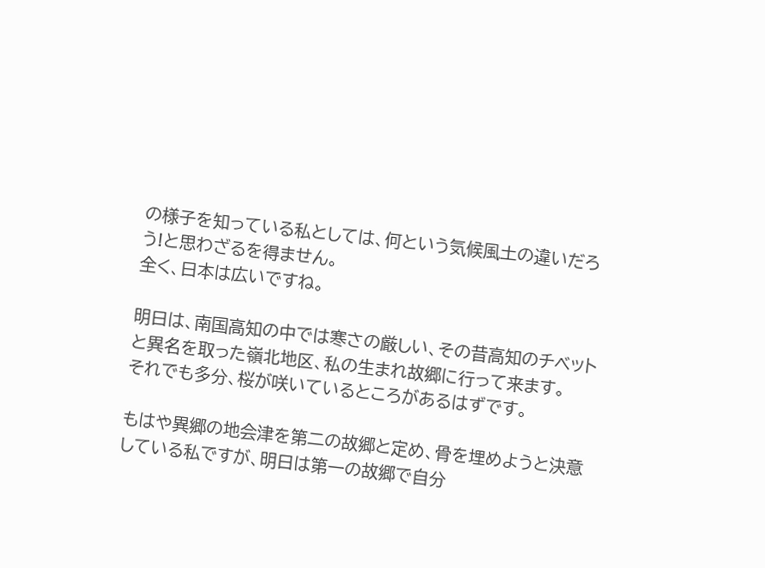の様子を知っている私としては、何という気候風土の違いだろう!と思わざるを得ません。
全く、日本は広いですね。

明日は、南国高知の中では寒さの厳しい、その昔高知のチベットと異名を取った嶺北地区、私の生まれ故郷に行って来ます。
それでも多分、桜が咲いているところがあるはずです。

もはや異郷の地会津を第二の故郷と定め、骨を埋めようと決意している私ですが、明日は第一の故郷で自分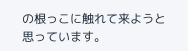の根っこに触れて来ようと思っています。